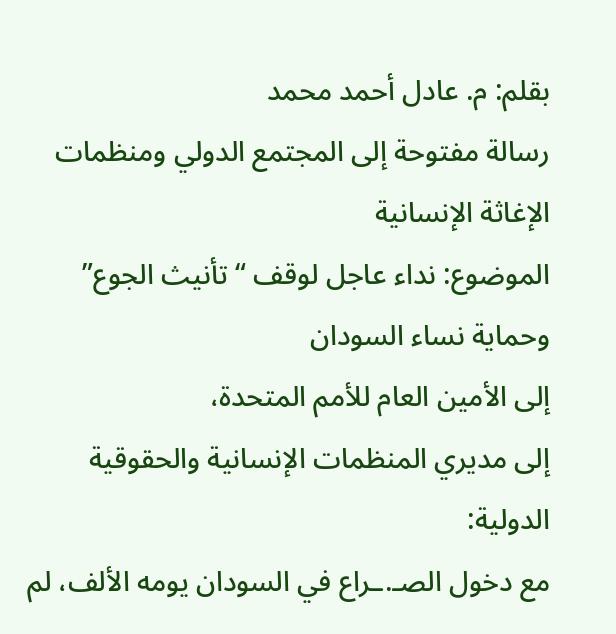بقلم: م. عادل أحمد محمد
رسالة مفتوحة إلى المجتمع الدولي ومنظمات الإغاثة الإنسانية
الموضوع: نداء عاجل لوقف “تأنيث الجوع”
وحماية نساء السودان
إلى الأمين العام للأمم المتحدة،
إلى مديري المنظمات الإنسانية والحقوقية الدولية:
مع دخول الصـ.ـراع في السودان يومه الألف، لم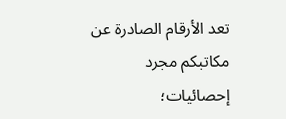تعد الأرقام الصادرة عن مكاتبكم مجرد إحصائيات؛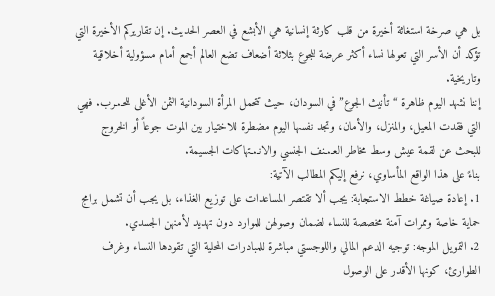بل هي صرخة استغاثة أخيرة من قلب كارثة إنسانية هي الأبشع في العصر الحديث. إن تقاريركم الأخيرة التي تؤكد أن الأسر التي تعولها نساء أكثر عرضة للجوع بثلاثة أضعاف تضع العالم أجمع أمام مسؤولية أخلاقية وتاريخية.
إننا نشهد اليوم ظاهرة “تأنيث الجوع” في السودان، حيث تتحمل المرأة السودانية الثمن الأغلى للحـ.ـرب. فهي التي فقدت المعيل، والمنزل، والأمان، وتجد نفسها اليوم مضطرة للاختيار بين الموت جوعاً أو الخروج للبحث عن لقمة عيش وسط مخاطر العـ.ـنف الجنسي والانـ.ـتهاكات الجسيمة.
بناءً على هذا الواقع المأساوي، نرفع إليكم المطالب الآتية:
1. إعادة صياغة خطط الاستجابة: يجب ألا تقتصر المساعدات على توزيع الغذاء، بل يجب أن تشمل برامج حماية خاصة وممرات آمنة مخصصة للنساء لضمان وصولهن للموارد دون تهديد لأمنهن الجسدي.
2. التمويل الموجه: توجيه الدعم المالي واللوجستي مباشرة للمبادرات المحلية التي تقودها النساء وغرف الطوارئ، كونها الأقدر على الوصول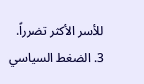للأسر الأكثر تضرراً.
3. الضغط السياسي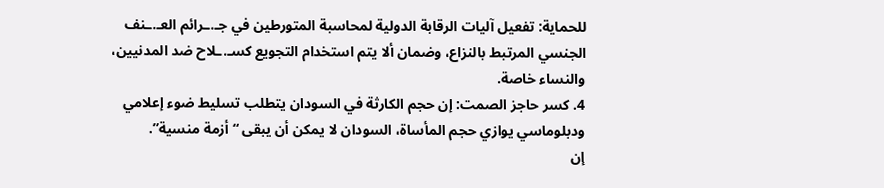للحماية: تفعيل آليات الرقابة الدولية لمحاسبة المتورطين في جـ.ـرائم العـ.ـنف الجنسي المرتبط بالنزاع، وضمان ألا يتم استخدام التجويع كسـ.ـلاح ضد المدنيين، والنساء خاصة.
4. كسر حاجز الصمت: إن حجم الكارثة في السودان يتطلب تسليط ضوء إعلامي ودبلوماسي يوازي حجم المأساة، السودان لا يمكن أن يبقى “أزمة منسية”.
إن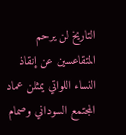التاريخ لن يرحم المتقاعسين عن إنقاذ النساء اللواتي يمثلن عماد المجتمع السوداني وصمام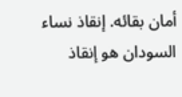أمان بقائه. إنقاذ نساء السودان هو إنقاذ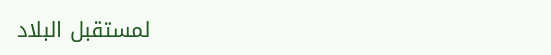لمستقبل البلاد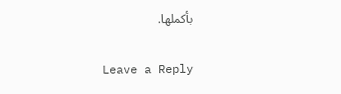بأكملها.

Leave a Reply